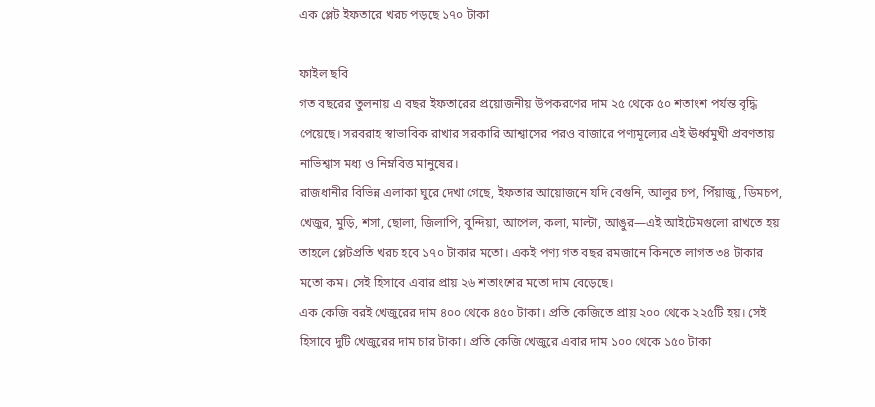এক প্লেট ইফতারে খরচ পড়ছে ১৭০ টাকা

ফাইল ছবি
গত বছরের তুলনায় এ বছর ইফতারের প্রয়োজনীয় উপকরণের দাম ২৫ থেকে ৫০ শতাংশ পর্যন্ত বৃদ্ধি পেয়েছে। সরবরাহ স্বাভাবিক রাখার সরকারি আশ্বাসের পরও বাজারে পণ্যমূল্যের এই ঊর্ধ্বমুখী প্রবণতায় নাভিশ্বাস মধ্য ও নিম্নবিত্ত মানুষের।
রাজধানীর বিভিন্ন এলাকা ঘুরে দেখা গেছে, ইফতার আয়োজনে যদি বেগুনি, আলুর চপ, পিঁয়াজু, ডিমচপ, খেজুর, মুড়ি, শসা, ছোলা, জিলাপি, বুন্দিয়া, আপেল, কলা, মাল্টা, আঙুর—এই আইটেমগুলো রাখতে হয় তাহলে প্লেটপ্রতি খরচ হবে ১৭০ টাকার মতো। একই পণ্য গত বছর রমজানে কিনতে লাগত ৩৪ টাকার মতো কম। সেই হিসাবে এবার প্রায় ২৬ শতাংশের মতো দাম বেড়েছে।
এক কেজি বরই খেজুরের দাম ৪০০ থেকে ৪৫০ টাকা। প্রতি কেজিতে প্রায় ২০০ থেকে ২২৫টি হয়। সেই হিসাবে দুটি খেজুরের দাম চার টাকা। প্রতি কেজি খেজুরে এবার দাম ১০০ থেকে ১৫০ টাকা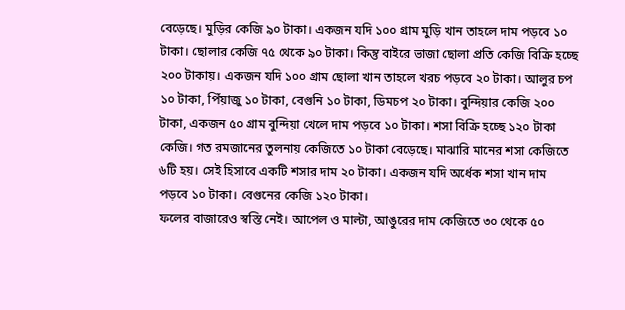বেড়েছে। মুড়ির কেজি ৯০ টাকা। একজন যদি ১০০ গ্রাম মুড়ি খান তাহলে দাম পড়বে ১০ টাকা। ছোলার কেজি ৭৫ থেকে ৯০ টাকা। কিন্তু বাইরে ভাজা ছোলা প্রতি কেজি বিক্রি হচ্ছে ২০০ টাকায়। একজন যদি ১০০ গ্রাম ছোলা খান তাহলে খরচ পড়বে ২০ টাকা। আলুর চপ ১০ টাকা, পিঁয়াজু ১০ টাকা, বেগুনি ১০ টাকা, ডিমচপ ২০ টাকা। বুন্দিয়ার কেজি ২০০ টাকা, একজন ৫০ গ্রাম বুন্দিয়া খেলে দাম পড়বে ১০ টাকা। শসা বিক্রি হচ্ছে ১২০ টাকা কেজি। গত রমজানের তুলনায় কেজিতে ১০ টাকা বেড়েছে। মাঝারি মানের শসা কেজিতে ৬টি হয়। সেই হিসাবে একটি শসার দাম ২০ টাকা। একজন যদি অর্ধেক শসা খান দাম পড়বে ১০ টাকা। বেগুনের কেজি ১২০ টাকা।
ফলের বাজারেও স্বস্তি নেই। আপেল ও মাল্টা, আঙুরের দাম কেজিতে ৩০ থেকে ৫০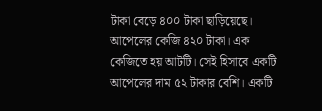টাকা বেড়ে ৪০০ টাকা ছাড়িয়েছে। আপেলের কেজি ৪২০ টাকা। এক কেজিতে হয় আটটি। সেই হিসাবে একটি আপেলের দাম ৫২ টাকার বেশি। একটি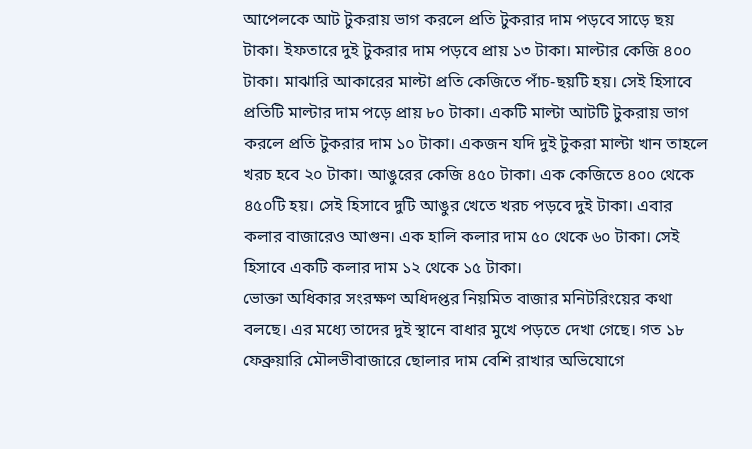আপেলকে আট টুকরায় ভাগ করলে প্রতি টুকরার দাম পড়বে সাড়ে ছয় টাকা। ইফতারে দুই টুকরার দাম পড়বে প্রায় ১৩ টাকা। মাল্টার কেজি ৪০০ টাকা। মাঝারি আকারের মাল্টা প্রতি কেজিতে পাঁচ-ছয়টি হয়। সেই হিসাবে প্রতিটি মাল্টার দাম পড়ে প্রায় ৮০ টাকা। একটি মাল্টা আটটি টুকরায় ভাগ করলে প্রতি টুকরার দাম ১০ টাকা। একজন যদি দুই টুকরা মাল্টা খান তাহলে খরচ হবে ২০ টাকা। আঙুরের কেজি ৪৫০ টাকা। এক কেজিতে ৪০০ থেকে ৪৫০টি হয়। সেই হিসাবে দুটি আঙুর খেতে খরচ পড়বে দুই টাকা। এবার কলার বাজারেও আগুন। এক হালি কলার দাম ৫০ থেকে ৬০ টাকা। সেই হিসাবে একটি কলার দাম ১২ থেকে ১৫ টাকা।
ভোক্তা অধিকার সংরক্ষণ অধিদপ্তর নিয়মিত বাজার মনিটরিংয়ের কথা বলছে। এর মধ্যে তাদের দুই স্থানে বাধার মুখে পড়তে দেখা গেছে। গত ১৮ ফেব্রুয়ারি মৌলভীবাজারে ছোলার দাম বেশি রাখার অভিযোগে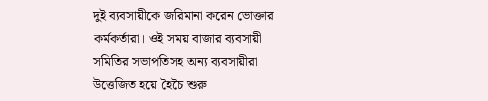দুই ব্যবসায়ীকে জরিমানা করেন ভোক্তার কর্মকর্তারা। ওই সময় বাজার ব্যবসায়ী সমিতির সভাপতিসহ অন্য ব্যবসায়ীরা উত্তেজিত হয়ে হৈচৈ শুরু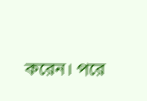করেন। পরে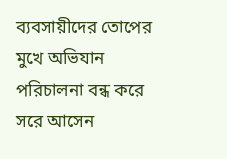ব্যবসায়ীদের তোপের মুখে অভিযান পরিচালনা বন্ধ করে সরে আসেন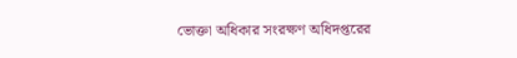ভোক্তা অধিকার সংরক্ষণ অধিদপ্তরের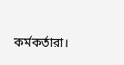কর্মকর্তারা।